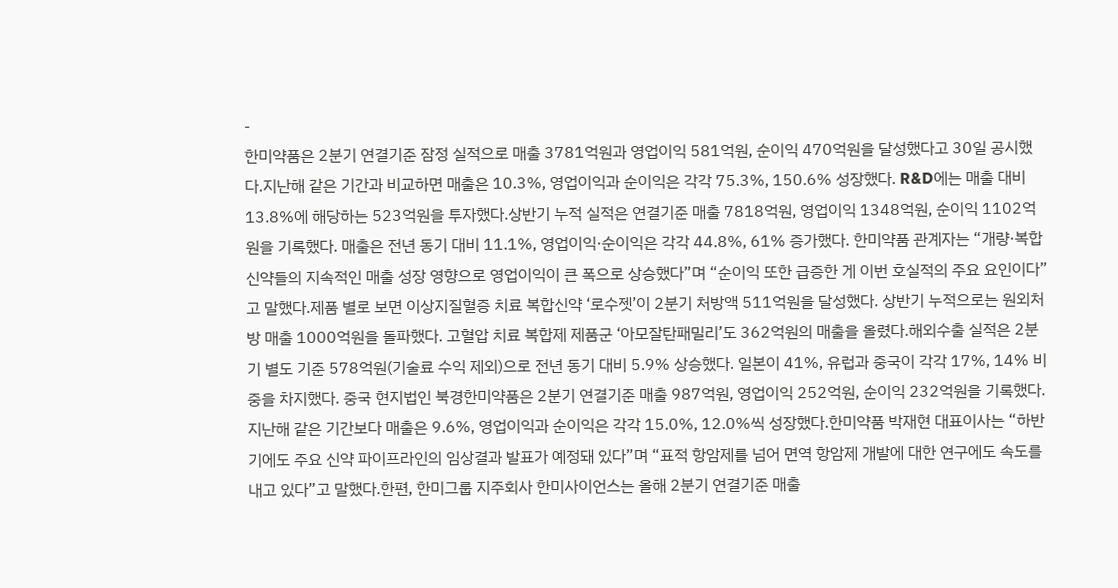-
한미약품은 2분기 연결기준 잠정 실적으로 매출 3781억원과 영업이익 581억원, 순이익 470억원을 달성했다고 30일 공시했다.지난해 같은 기간과 비교하면 매출은 10.3%, 영업이익과 순이익은 각각 75.3%, 150.6% 성장했다. R&D에는 매출 대비 13.8%에 해당하는 523억원을 투자했다.상반기 누적 실적은 연결기준 매출 7818억원, 영업이익 1348억원, 순이익 1102억원을 기록했다. 매출은 전년 동기 대비 11.1%, 영업이익·순이익은 각각 44.8%, 61% 증가했다. 한미약품 관계자는 “개량·복합신약들의 지속적인 매출 성장 영향으로 영업이익이 큰 폭으로 상승했다”며 “순이익 또한 급증한 게 이번 호실적의 주요 요인이다”고 말했다.제품 별로 보면 이상지질혈증 치료 복합신약 ‘로수젯’이 2분기 처방액 511억원을 달성했다. 상반기 누적으로는 원외처방 매출 1000억원을 돌파했다. 고혈압 치료 복합제 제품군 ‘아모잘탄패밀리’도 362억원의 매출을 올렸다.해외수출 실적은 2분기 별도 기준 578억원(기술료 수익 제외)으로 전년 동기 대비 5.9% 상승했다. 일본이 41%, 유럽과 중국이 각각 17%, 14% 비중을 차지했다. 중국 현지법인 북경한미약품은 2분기 연결기준 매출 987억원, 영업이익 252억원, 순이익 232억원을 기록했다. 지난해 같은 기간보다 매출은 9.6%, 영업이익과 순이익은 각각 15.0%, 12.0%씩 성장했다.한미약품 박재현 대표이사는 “하반기에도 주요 신약 파이프라인의 임상결과 발표가 예정돼 있다”며 “표적 항암제를 넘어 면역 항암제 개발에 대한 연구에도 속도를 내고 있다”고 말했다.한편, 한미그룹 지주회사 한미사이언스는 올해 2분기 연결기준 매출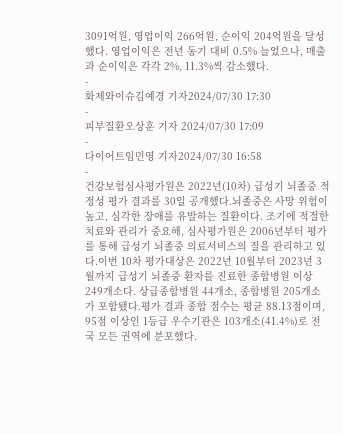3091억원, 영업이익 266억원, 순이익 204억원을 달성했다. 영업이익은 전년 동기 대비 0.5% 늘었으나, 매출과 순이익은 각각 2%, 11.3%씩 감소했다.
-
화제와이슈김예경 기자2024/07/30 17:30
-
피부질환오상훈 기자 2024/07/30 17:09
-
다이어트임민영 기자2024/07/30 16:58
-
건강보험심사평가원은 2022년(10차) 급성기 뇌졸중 적정성 평가 결과를 30일 공개했다.뇌졸중은 사망 위험이 높고, 심각한 장애를 유발하는 질환이다. 조기에 적절한 치료와 관리가 중요해, 심사평가원은 2006년부터 평가를 통해 급성기 뇌졸중 의료서비스의 질을 관리하고 있다.이번 10차 평가대상은 2022년 10월부터 2023년 3월까지 급성기 뇌졸중 환자를 진료한 종합병원 이상 249개소다. 상급종합병원 44개소, 종합병원 205개소가 포함됐다.평가 결과 종합 점수는 평균 88.13점이며, 95점 이상인 1등급 우수기관은 103개소(41.4%)로 전국 모든 권역에 분포했다.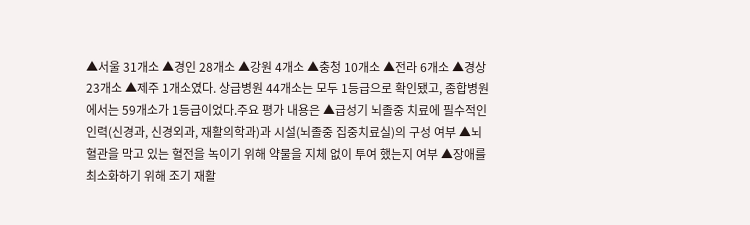▲서울 31개소 ▲경인 28개소 ▲강원 4개소 ▲충청 10개소 ▲전라 6개소 ▲경상 23개소 ▲제주 1개소였다. 상급병원 44개소는 모두 1등급으로 확인됐고, 종합병원에서는 59개소가 1등급이었다.주요 평가 내용은 ▲급성기 뇌졸중 치료에 필수적인 인력(신경과, 신경외과, 재활의학과)과 시설(뇌졸중 집중치료실)의 구성 여부 ▲뇌혈관을 막고 있는 혈전을 녹이기 위해 약물을 지체 없이 투여 했는지 여부 ▲장애를 최소화하기 위해 조기 재활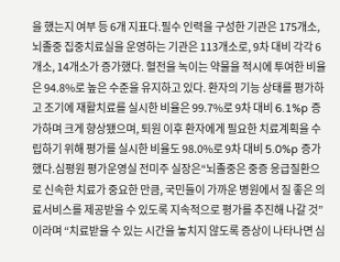을 했는지 여부 등 6개 지표다.필수 인력을 구성한 기관은 175개소, 뇌졸중 집중치료실을 운영하는 기관은 113개소로, 9차 대비 각각 6개소, 14개소가 증가했다. 혈전을 녹이는 약물을 적시에 투여한 비율은 94.8%로 높은 수준을 유지하고 있다. 환자의 기능 상태를 평가하고 조기에 재활치료를 실시한 비율은 99.7%로 9차 대비 6.1%p 증가하며 크게 향상됐으며, 퇴원 이후 환자에게 필요한 치료계획을 수립하기 위해 평가를 실시한 비율도 98.0%로 9차 대비 5.0%p 증가했다.심평원 평가운영실 전미주 실장은“뇌졸중은 중증 응급질환으로 신속한 치료가 중요한 만큼, 국민들이 가까운 병원에서 질 좋은 의료서비스를 제공받을 수 있도록 지속적으로 평가를 추진해 나갈 것”이라며 “치료받을 수 있는 시간을 놓치지 않도록 증상이 나타나면 심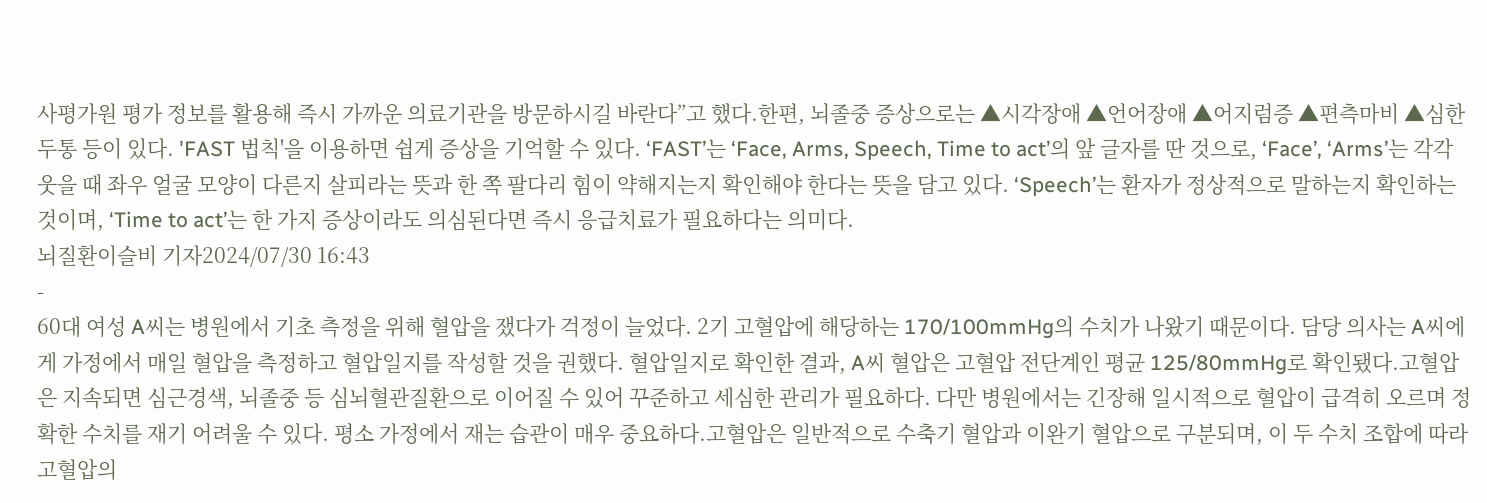사평가원 평가 정보를 활용해 즉시 가까운 의료기관을 방문하시길 바란다”고 했다.한편, 뇌졸중 증상으로는 ▲시각장애 ▲언어장애 ▲어지럼증 ▲편측마비 ▲심한 두통 등이 있다. 'FAST 법칙'을 이용하면 쉽게 증상을 기억할 수 있다. ‘FAST’는 ‘Face, Arms, Speech, Time to act’의 앞 글자를 딴 것으로, ‘Face’, ‘Arms’는 각각 웃을 때 좌우 얼굴 모양이 다른지 살피라는 뜻과 한 쪽 팔다리 힘이 약해지는지 확인해야 한다는 뜻을 담고 있다. ‘Speech’는 환자가 정상적으로 말하는지 확인하는 것이며, ‘Time to act’는 한 가지 증상이라도 의심된다면 즉시 응급치료가 필요하다는 의미다.
뇌질환이슬비 기자2024/07/30 16:43
-
60대 여성 A씨는 병원에서 기초 측정을 위해 혈압을 쟀다가 걱정이 늘었다. 2기 고혈압에 해당하는 170/100mmHg의 수치가 나왔기 때문이다. 담당 의사는 A씨에게 가정에서 매일 혈압을 측정하고 혈압일지를 작성할 것을 권했다. 혈압일지로 확인한 결과, A씨 혈압은 고혈압 전단계인 평균 125/80mmHg로 확인됐다.고혈압은 지속되면 심근경색, 뇌졸중 등 심뇌혈관질환으로 이어질 수 있어 꾸준하고 세심한 관리가 필요하다. 다만 병원에서는 긴장해 일시적으로 혈압이 급격히 오르며 정확한 수치를 재기 어려울 수 있다. 평소 가정에서 재는 습관이 매우 중요하다.고혈압은 일반적으로 수축기 혈압과 이완기 혈압으로 구분되며, 이 두 수치 조합에 따라 고혈압의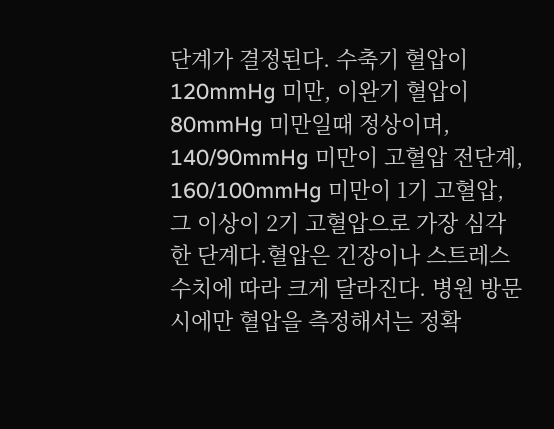단계가 결정된다. 수축기 혈압이 120mmHg 미만, 이완기 혈압이 80mmHg 미만일때 정상이며, 140/90mmHg 미만이 고혈압 전단계, 160/100mmHg 미만이 1기 고혈압, 그 이상이 2기 고혈압으로 가장 심각한 단계다.혈압은 긴장이나 스트레스 수치에 따라 크게 달라진다. 병원 방문 시에만 혈압을 측정해서는 정확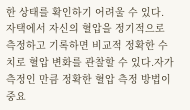한 상태를 확인하기 어려울 수 있다. 자택에서 자신의 혈압을 정기적으로 측정하고 기록하면 비교적 정확한 수치로 혈압 변화를 관찰할 수 있다.자가 측정인 만큼 정확한 혈압 측정 방법이 중요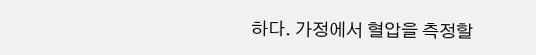하다. 가정에서 혈압을 측정할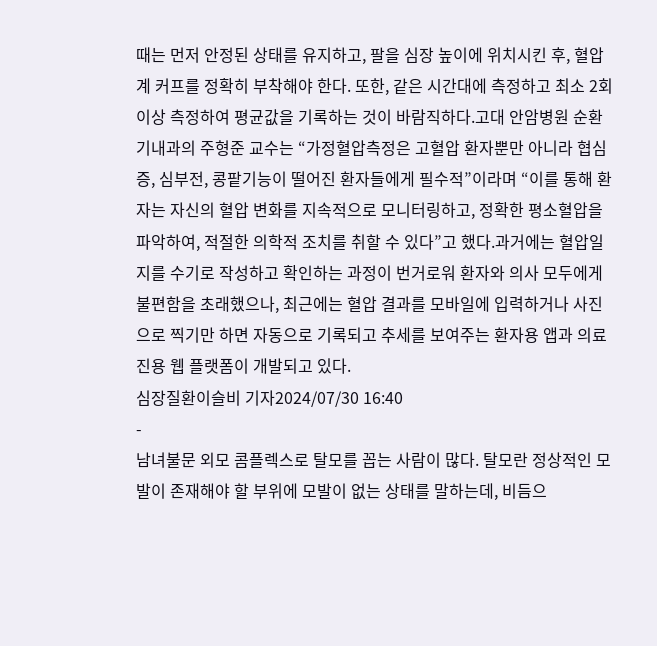때는 먼저 안정된 상태를 유지하고, 팔을 심장 높이에 위치시킨 후, 혈압계 커프를 정확히 부착해야 한다. 또한, 같은 시간대에 측정하고 최소 2회 이상 측정하여 평균값을 기록하는 것이 바람직하다.고대 안암병원 순환기내과의 주형준 교수는 “가정혈압측정은 고혈압 환자뿐만 아니라 협심증, 심부전, 콩팥기능이 떨어진 환자들에게 필수적”이라며 “이를 통해 환자는 자신의 혈압 변화를 지속적으로 모니터링하고, 정확한 평소혈압을 파악하여, 적절한 의학적 조치를 취할 수 있다”고 했다.과거에는 혈압일지를 수기로 작성하고 확인하는 과정이 번거로워 환자와 의사 모두에게 불편함을 초래했으나, 최근에는 혈압 결과를 모바일에 입력하거나 사진으로 찍기만 하면 자동으로 기록되고 추세를 보여주는 환자용 앱과 의료진용 웹 플랫폼이 개발되고 있다.
심장질환이슬비 기자2024/07/30 16:40
-
남녀불문 외모 콤플렉스로 탈모를 꼽는 사람이 많다. 탈모란 정상적인 모발이 존재해야 할 부위에 모발이 없는 상태를 말하는데, 비듬으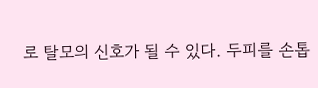로 탈모의 신호가 될 수 있다. 두피를 손톱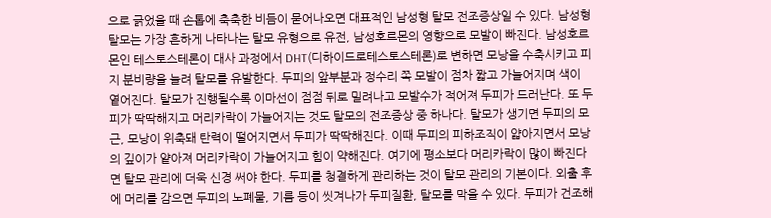으로 긁었을 때 손톱에 축축한 비듬이 묻어나오면 대표적인 남성형 탈모 전조증상일 수 있다. 남성형 탈모는 가장 흔하게 나타나는 탈모 유형으로 유전, 남성호르몬의 영향으로 모발이 빠진다. 남성호르몬인 테스토스테론이 대사 과정에서 DHT(디하이드로테스토스테론)로 변하면 모낭을 수축시키고 피지 분비량을 늘려 탈모를 유발한다. 두피의 앞부분과 정수리 쪽 모발이 점차 짧고 가늘어지며 색이 옅어진다. 탈모가 진행될수록 이마선이 점점 뒤로 밀려나고 모발수가 적어져 두피가 드러난다. 또 두피가 딱딱해지고 머리카락이 가늘어지는 것도 탈모의 전조증상 중 하나다. 탈모가 생기면 두피의 모근, 모낭이 위축돼 탄력이 떨어지면서 두피가 딱딱해진다. 이때 두피의 피하조직이 얇아지면서 모낭의 깊이가 얕아져 머리카락이 가늘어지고 힘이 약해진다. 여기에 평소보다 머리카락이 많이 빠진다면 탈모 관리에 더욱 신경 써야 한다. 두피를 청결하게 관리하는 것이 탈모 관리의 기본이다. 외출 후에 머리를 감으면 두피의 노폐물, 기름 등이 씻겨나가 두피질환, 탈모를 막을 수 있다. 두피가 건조해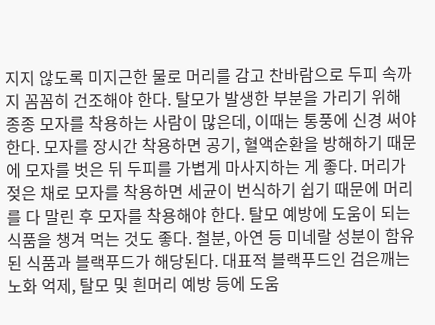지지 않도록 미지근한 물로 머리를 감고 찬바람으로 두피 속까지 꼼꼼히 건조해야 한다. 탈모가 발생한 부분을 가리기 위해 종종 모자를 착용하는 사람이 많은데, 이때는 통풍에 신경 써야 한다. 모자를 장시간 착용하면 공기, 혈액순환을 방해하기 때문에 모자를 벗은 뒤 두피를 가볍게 마사지하는 게 좋다. 머리가 젖은 채로 모자를 착용하면 세균이 번식하기 쉽기 때문에 머리를 다 말린 후 모자를 착용해야 한다. 탈모 예방에 도움이 되는 식품을 챙겨 먹는 것도 좋다. 철분, 아연 등 미네랄 성분이 함유된 식품과 블랙푸드가 해당된다. 대표적 블랙푸드인 검은깨는 노화 억제, 탈모 및 흰머리 예방 등에 도움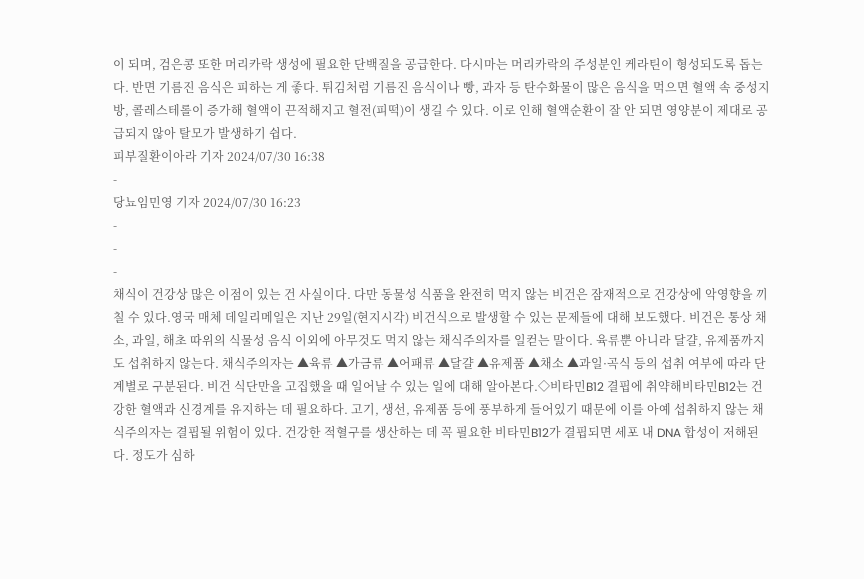이 되며, 검은콩 또한 머리카락 생성에 필요한 단백질을 공급한다. 다시마는 머리카락의 주성분인 케라틴이 형성되도록 돕는다. 반면 기름진 음식은 피하는 게 좋다. 튀김처럼 기름진 음식이나 빵, 과자 등 탄수화물이 많은 음식을 먹으면 혈액 속 중성지방, 콜레스테롤이 증가해 혈액이 끈적해지고 혈전(피떡)이 생길 수 있다. 이로 인해 혈액순환이 잘 안 되면 영양분이 제대로 공급되지 않아 탈모가 발생하기 쉽다.
피부질환이아라 기자 2024/07/30 16:38
-
당뇨임민영 기자 2024/07/30 16:23
-
-
-
채식이 건강상 많은 이점이 있는 건 사실이다. 다만 동물성 식품을 완전히 먹지 않는 비건은 잠재적으로 건강상에 악영향을 끼칠 수 있다.영국 매체 데일리메일은 지난 29일(현지시각) 비건식으로 발생할 수 있는 문제들에 대해 보도했다. 비건은 통상 채소, 과일, 해초 따위의 식물성 음식 이외에 아무것도 먹지 않는 채식주의자를 일컫는 말이다. 육류뿐 아니라 달걀, 유제품까지도 섭취하지 않는다. 채식주의자는 ▲육류 ▲가금류 ▲어패류 ▲달걀 ▲유제품 ▲채소 ▲과일·곡식 등의 섭취 여부에 따라 단계별로 구분된다. 비건 식단만을 고집했을 때 일어날 수 있는 일에 대해 알아본다.◇비타민B12 결핍에 취약해비타민B12는 건강한 혈액과 신경계를 유지하는 데 필요하다. 고기, 생선, 유제품 등에 풍부하게 들어있기 때문에 이를 아예 섭취하지 않는 채식주의자는 결핍될 위험이 있다. 건강한 적혈구를 생산하는 데 꼭 필요한 비타민B12가 결핍되면 세포 내 DNA 합성이 저해된다. 정도가 심하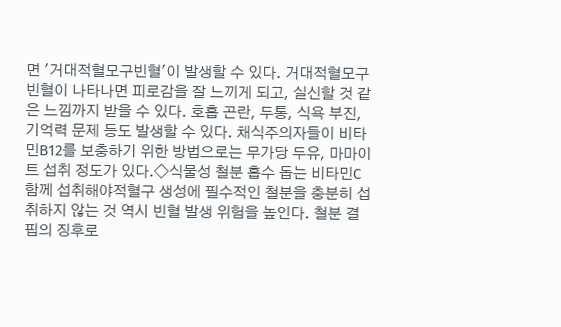면 '거대적혈모구빈혈'이 발생할 수 있다. 거대적혈모구빈혈이 나타나면 피로감을 잘 느끼게 되고, 실신할 것 같은 느낌까지 받을 수 있다. 호흡 곤란, 두통, 식욕 부진, 기억력 문제 등도 발생할 수 있다. 채식주의자들이 비타민B12를 보충하기 위한 방법으로는 무가당 두유, 마마이트 섭취 정도가 있다.◇식물성 철분 흡수 돕는 비타민C 함께 섭취해야적혈구 생성에 필수적인 철분을 충분히 섭취하지 않는 것 역시 빈혈 발생 위험을 높인다. 철분 결핍의 징후로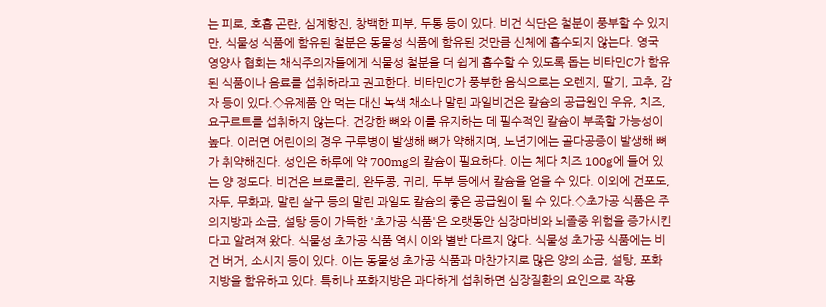는 피로, 호흡 곤란, 심계항진, 창백한 피부, 두통 등이 있다. 비건 식단은 철분이 풍부할 수 있지만, 식물성 식품에 함유된 철분은 동물성 식품에 함유된 것만큼 신체에 흡수되지 않는다. 영국 영양사 협회는 채식주의자들에게 식물성 철분을 더 쉽게 흡수할 수 있도록 돕는 비타민C가 함유된 식품이나 음료를 섭취하라고 권고한다. 비타민C가 풍부한 음식으로는 오렌지, 딸기, 고추, 감자 등이 있다.◇유제품 안 먹는 대신 녹색 채소나 말린 과일비건은 칼슘의 공급원인 우유, 치즈, 요구르트를 섭취하지 않는다. 건강한 뼈와 이를 유지하는 데 필수적인 칼슘이 부족할 가능성이 높다. 이러면 어린이의 경우 구루병이 발생해 뼈가 약해지며, 노년기에는 골다공증이 발생해 뼈가 취약해진다. 성인은 하루에 약 700mg의 칼슘이 필요하다. 이는 체다 치즈 100g에 들어 있는 양 정도다. 비건은 브로콜리, 완두콩, 귀리, 두부 등에서 칼슘을 얻을 수 있다. 이외에 건포도, 자두, 무화과, 말린 살구 등의 말린 과일도 칼슘의 좋은 공급원이 될 수 있다.◇초가공 식품은 주의지방과 소금, 설탕 등이 가득한 '초가공 식품'은 오랫동안 심장마비와 뇌졸중 위험을 증가시킨다고 알려져 왔다. 식물성 초가공 식품 역시 이와 별반 다르지 않다. 식물성 초가공 식품에는 비건 버거, 소시지 등이 있다. 이는 동물성 초가공 식품과 마찬가지로 많은 양의 소금, 설탕, 포화지방을 함유하고 있다. 특히나 포화지방은 과다하게 섭취하면 심장질환의 요인으로 작용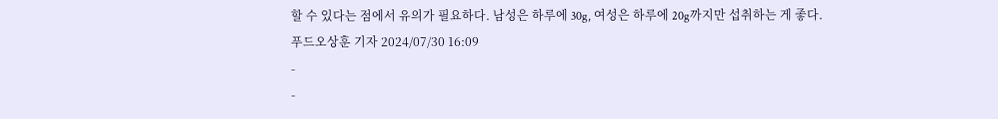할 수 있다는 점에서 유의가 필요하다. 남성은 하루에 30g, 여성은 하루에 20g까지만 섭취하는 게 좋다.
푸드오상훈 기자 2024/07/30 16:09
-
-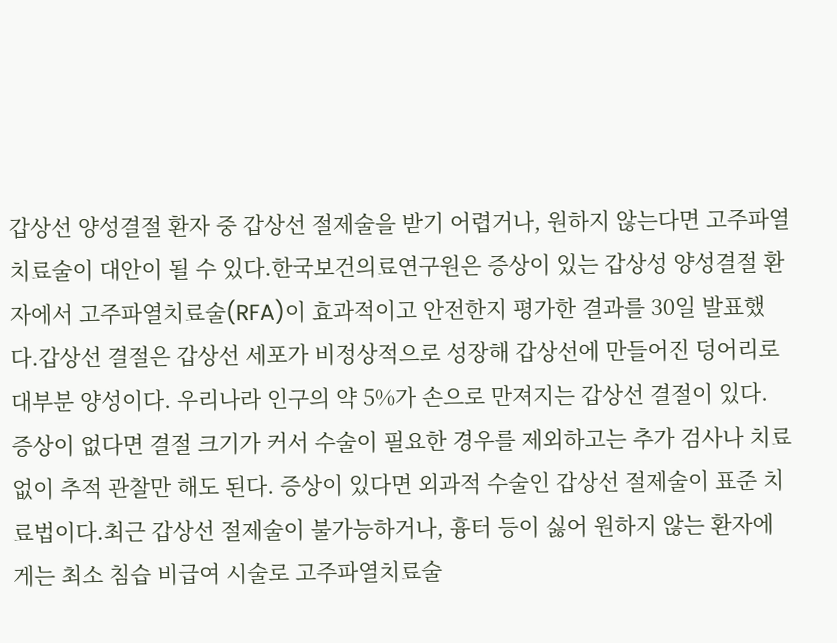갑상선 양성결절 환자 중 갑상선 절제술을 받기 어렵거나, 원하지 않는다면 고주파열치료술이 대안이 될 수 있다.한국보건의료연구원은 증상이 있는 갑상성 양성결절 환자에서 고주파열치료술(RFA)이 효과적이고 안전한지 평가한 결과를 30일 발표했다.갑상선 결절은 갑상선 세포가 비정상적으로 성장해 갑상선에 만들어진 덩어리로 대부분 양성이다. 우리나라 인구의 약 5%가 손으로 만져지는 갑상선 결절이 있다. 증상이 없다면 결절 크기가 커서 수술이 필요한 경우를 제외하고는 추가 검사나 치료 없이 추적 관찰만 해도 된다. 증상이 있다면 외과적 수술인 갑상선 절제술이 표준 치료법이다.최근 갑상선 절제술이 불가능하거나, 흉터 등이 싫어 원하지 않는 환자에게는 최소 침습 비급여 시술로 고주파열치료술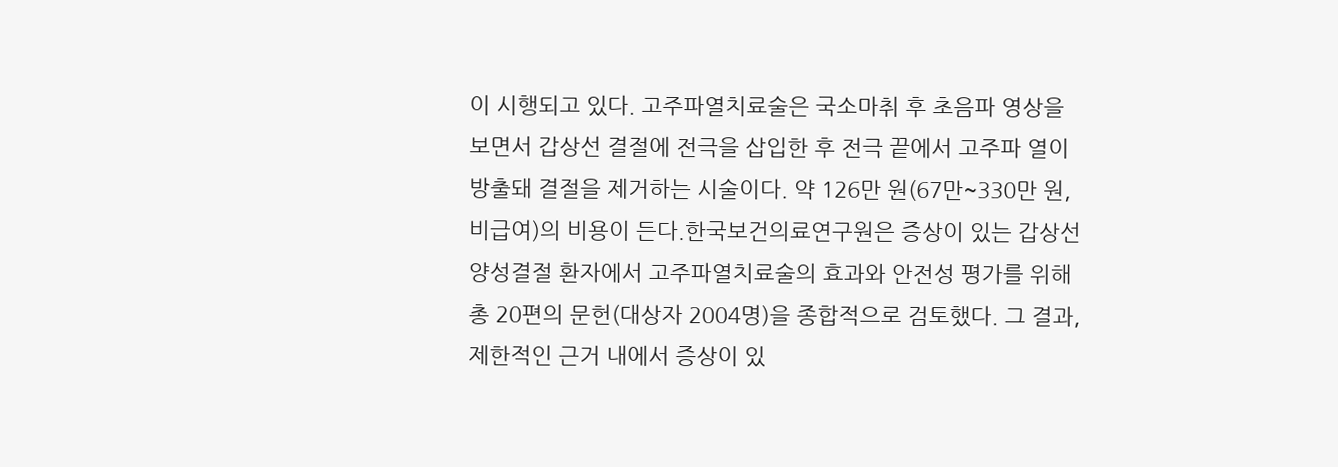이 시행되고 있다. 고주파열치료술은 국소마취 후 초음파 영상을 보면서 갑상선 결절에 전극을 삽입한 후 전극 끝에서 고주파 열이 방출돼 결절을 제거하는 시술이다. 약 126만 원(67만~330만 원, 비급여)의 비용이 든다.한국보건의료연구원은 증상이 있는 갑상선 양성결절 환자에서 고주파열치료술의 효과와 안전성 평가를 위해 총 20편의 문헌(대상자 2004명)을 종합적으로 검토했다. 그 결과, 제한적인 근거 내에서 증상이 있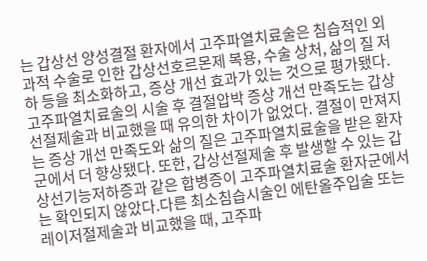는 갑상선 양성결절 환자에서 고주파열치료술은 침습적인 외과적 수술로 인한 갑상선호르몬제 복용, 수술 상처, 삶의 질 저하 등을 최소화하고, 증상 개선 효과가 있는 것으로 평가됐다.고주파열치료술의 시술 후 결절압박 증상 개선 만족도는 갑상선절제술과 비교했을 때 유의한 차이가 없었다. 결절이 만져지는 증상 개선 만족도와 삶의 질은 고주파열치료술을 받은 환자군에서 더 향상됐다. 또한, 갑상선절제술 후 발생할 수 있는 갑상선기능저하증과 같은 합병증이 고주파열치료술 환자군에서는 확인되지 않았다.다른 최소침습시술인 에탄올주입술 또는 레이저절제술과 비교했을 때, 고주파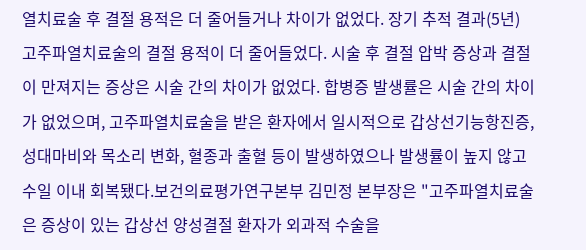열치료술 후 결절 용적은 더 줄어들거나 차이가 없었다. 장기 추적 결과(5년) 고주파열치료술의 결절 용적이 더 줄어들었다. 시술 후 결절 압박 증상과 결절이 만져지는 증상은 시술 간의 차이가 없었다. 합병증 발생률은 시술 간의 차이가 없었으며, 고주파열치료술을 받은 환자에서 일시적으로 갑상선기능항진증, 성대마비와 목소리 변화, 혈종과 출혈 등이 발생하였으나 발생률이 높지 않고 수일 이내 회복됐다.보건의료평가연구본부 김민정 본부장은 "고주파열치료술은 증상이 있는 갑상선 양성결절 환자가 외과적 수술을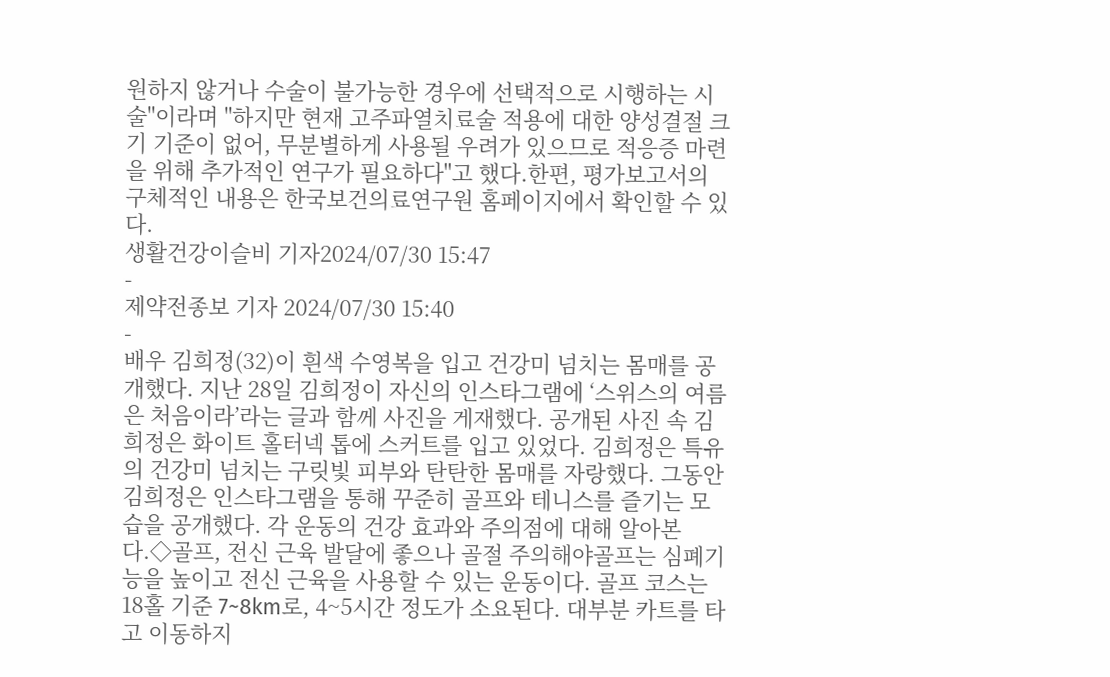원하지 않거나 수술이 불가능한 경우에 선택적으로 시행하는 시술"이라며 "하지만 현재 고주파열치료술 적용에 대한 양성결절 크기 기준이 없어, 무분별하게 사용될 우려가 있으므로 적응증 마련을 위해 추가적인 연구가 필요하다"고 했다.한편, 평가보고서의 구체적인 내용은 한국보건의료연구원 홈페이지에서 확인할 수 있다.
생활건강이슬비 기자2024/07/30 15:47
-
제약전종보 기자 2024/07/30 15:40
-
배우 김희정(32)이 흰색 수영복을 입고 건강미 넘치는 몸매를 공개했다. 지난 28일 김희정이 자신의 인스타그램에 ‘스위스의 여름은 처음이라’라는 글과 함께 사진을 게재했다. 공개된 사진 속 김희정은 화이트 홀터넥 톱에 스커트를 입고 있었다. 김희정은 특유의 건강미 넘치는 구릿빛 피부와 탄탄한 몸매를 자랑했다. 그동안 김희정은 인스타그램을 통해 꾸준히 골프와 테니스를 즐기는 모습을 공개했다. 각 운동의 건강 효과와 주의점에 대해 알아본다.◇골프, 전신 근육 발달에 좋으나 골절 주의해야골프는 심폐기능을 높이고 전신 근육을 사용할 수 있는 운동이다. 골프 코스는 18홀 기준 7~8km로, 4~5시간 정도가 소요된다. 대부분 카트를 타고 이동하지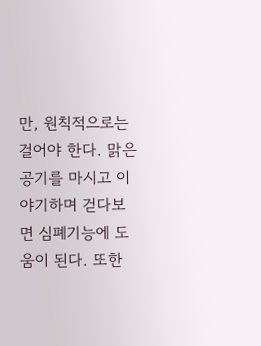만, 원칙적으로는 걸어야 한다. 맑은 공기를 마시고 이야기하며 걷다보면 심폐기능에 도움이 된다. 또한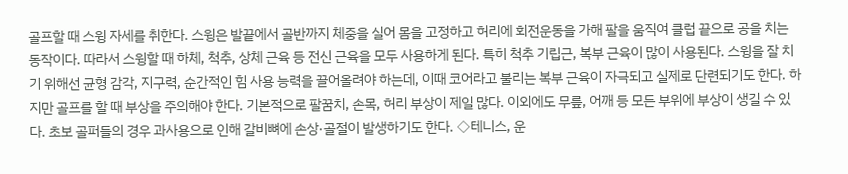골프할 때 스윙 자세를 취한다. 스윙은 발끝에서 골반까지 체중을 실어 몸을 고정하고 허리에 회전운동을 가해 팔을 움직여 클럽 끝으로 공을 치는 동작이다. 따라서 스윙할 때 하체, 척추, 상체 근육 등 전신 근육을 모두 사용하게 된다. 특히 척추 기립근, 복부 근육이 많이 사용된다. 스윙을 잘 치기 위해선 균형 감각, 지구력, 순간적인 힘 사용 능력을 끌어올려야 하는데, 이때 코어라고 불리는 복부 근육이 자극되고 실제로 단련되기도 한다. 하지만 골프를 할 때 부상을 주의해야 한다. 기본적으로 팔꿈치, 손목, 허리 부상이 제일 많다. 이외에도 무릎, 어깨 등 모든 부위에 부상이 생길 수 있다. 초보 골퍼들의 경우 과사용으로 인해 갈비뼈에 손상·골절이 발생하기도 한다. ◇테니스, 운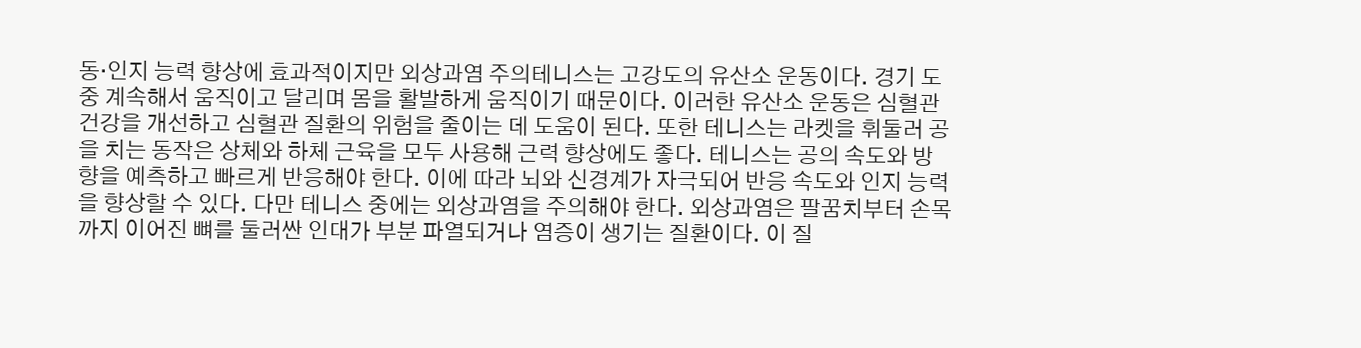동‧인지 능력 향상에 효과적이지만 외상과염 주의테니스는 고강도의 유산소 운동이다. 경기 도중 계속해서 움직이고 달리며 몸을 활발하게 움직이기 때문이다. 이러한 유산소 운동은 심혈관 건강을 개선하고 심혈관 질환의 위험을 줄이는 데 도움이 된다. 또한 테니스는 라켓을 휘둘러 공을 치는 동작은 상체와 하체 근육을 모두 사용해 근력 향상에도 좋다. 테니스는 공의 속도와 방향을 예측하고 빠르게 반응해야 한다. 이에 따라 뇌와 신경계가 자극되어 반응 속도와 인지 능력을 향상할 수 있다. 다만 테니스 중에는 외상과염을 주의해야 한다. 외상과염은 팔꿈치부터 손목까지 이어진 뼈를 둘러싼 인대가 부분 파열되거나 염증이 생기는 질환이다. 이 질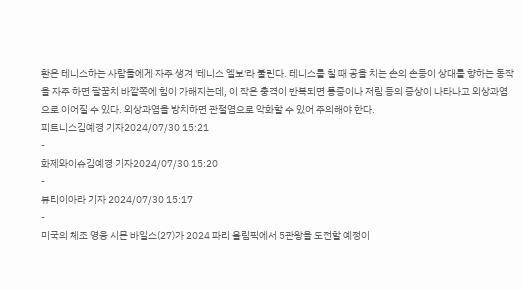환은 테니스하는 사람들에게 자주 생겨 '테니스 엘보'라 불린다. 테니스를 칠 때 공을 치는 손의 손등이 상대를 향하는 동작을 자주 하면 팔꿈치 바깥쪽에 힘이 가해지는데, 이 작은 충격이 반복되면 통증이나 저림 등의 증상이 나타나고 외상과염으로 이어질 수 있다. 외상과염을 방치하면 관절염으로 악화할 수 있어 주의해야 한다.
피트니스김예경 기자2024/07/30 15:21
-
화제와이슈김예경 기자2024/07/30 15:20
-
뷰티이아라 기자 2024/07/30 15:17
-
미국의 체조 영웅 시몬 바일스(27)가 2024 파리 올림픽에서 5관왕을 도전할 예정이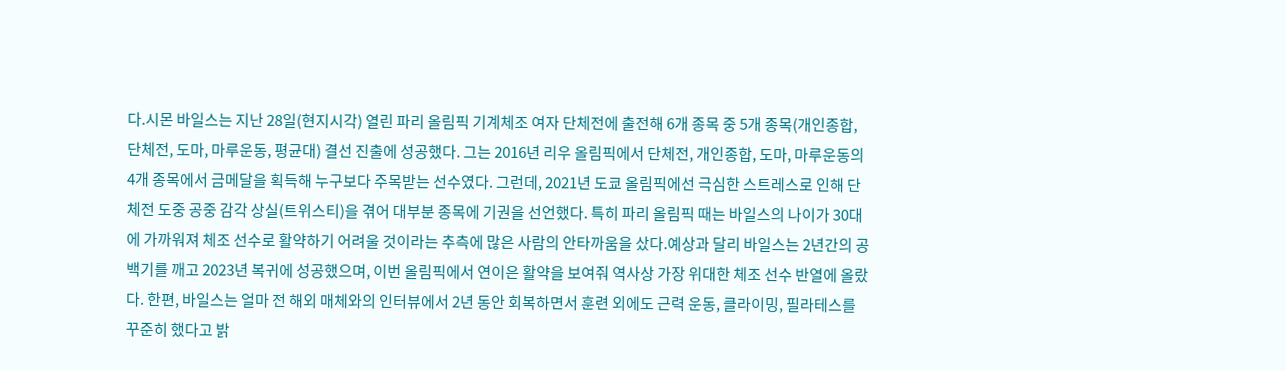다.시몬 바일스는 지난 28일(현지시각) 열린 파리 올림픽 기계체조 여자 단체전에 출전해 6개 종목 중 5개 종목(개인종합, 단체전, 도마, 마루운동, 평균대) 결선 진출에 성공했다. 그는 2016년 리우 올림픽에서 단체전, 개인종합, 도마, 마루운동의 4개 종목에서 금메달을 획득해 누구보다 주목받는 선수였다. 그런데, 2021년 도쿄 올림픽에선 극심한 스트레스로 인해 단체전 도중 공중 감각 상실(트위스티)을 겪어 대부분 종목에 기권을 선언했다. 특히 파리 올림픽 때는 바일스의 나이가 30대에 가까워져 체조 선수로 활약하기 어려울 것이라는 추측에 많은 사람의 안타까움을 샀다.예상과 달리 바일스는 2년간의 공백기를 깨고 2023년 복귀에 성공했으며, 이번 올림픽에서 연이은 활약을 보여줘 역사상 가장 위대한 체조 선수 반열에 올랐다. 한편, 바일스는 얼마 전 해외 매체와의 인터뷰에서 2년 동안 회복하면서 훈련 외에도 근력 운동, 클라이밍, 필라테스를 꾸준히 했다고 밝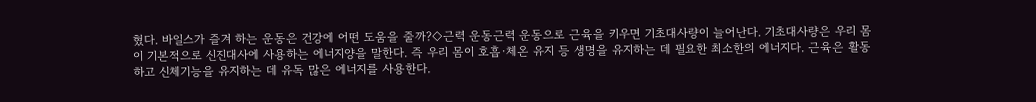혔다. 바일스가 즐겨 하는 운동은 건강에 어떤 도움을 줄까?◇근력 운동근력 운동으로 근육을 키우면 기초대사량이 늘어난다. 기초대사량은 우리 몸이 기본적으로 신진대사에 사용하는 에너지양을 말한다. 즉 우리 몸이 호흡·체온 유지 등 생명을 유지하는 데 필요한 최소한의 에너지다. 근육은 활동하고 신체기능을 유지하는 데 유독 많은 에너지를 사용한다.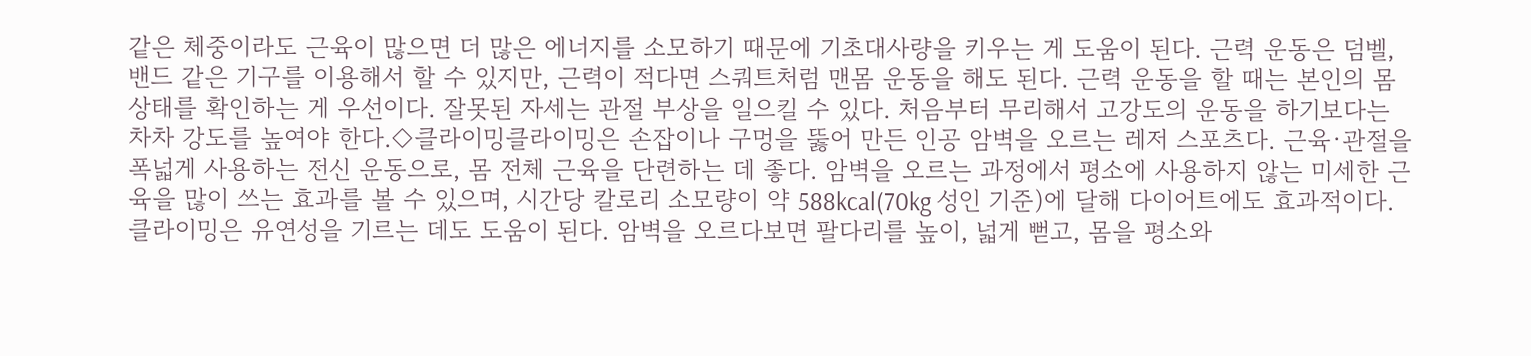같은 체중이라도 근육이 많으면 더 많은 에너지를 소모하기 때문에 기초대사량을 키우는 게 도움이 된다. 근력 운동은 덤벨, 밴드 같은 기구를 이용해서 할 수 있지만, 근력이 적다면 스쿼트처럼 맨몸 운동을 해도 된다. 근력 운동을 할 때는 본인의 몸 상태를 확인하는 게 우선이다. 잘못된 자세는 관절 부상을 일으킬 수 있다. 처음부터 무리해서 고강도의 운동을 하기보다는 차차 강도를 높여야 한다.◇클라이밍클라이밍은 손잡이나 구멍을 뚫어 만든 인공 암벽을 오르는 레저 스포츠다. 근육·관절을 폭넓게 사용하는 전신 운동으로, 몸 전체 근육을 단련하는 데 좋다. 암벽을 오르는 과정에서 평소에 사용하지 않는 미세한 근육을 많이 쓰는 효과를 볼 수 있으며, 시간당 칼로리 소모량이 약 588kcal(70kg 성인 기준)에 달해 다이어트에도 효과적이다. 클라이밍은 유연성을 기르는 데도 도움이 된다. 암벽을 오르다보면 팔다리를 높이, 넓게 뻗고, 몸을 평소와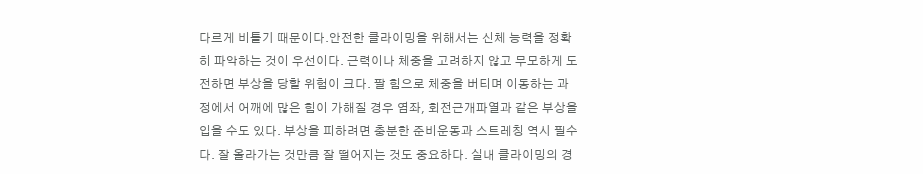다르게 비틀기 때문이다.안전한 클라이밍을 위해서는 신체 능력을 정확히 파악하는 것이 우선이다. 근력이나 체중을 고려하지 않고 무모하게 도전하면 부상을 당할 위험이 크다. 팔 힘으로 체중을 버티며 이동하는 과정에서 어깨에 많은 힘이 가해질 경우 염좌, 회전근개파열과 같은 부상을 입을 수도 있다. 부상을 피하려면 충분한 준비운동과 스트레칭 역시 필수다. 잘 올라가는 것만큼 잘 떨어지는 것도 중요하다. 실내 클라이밍의 경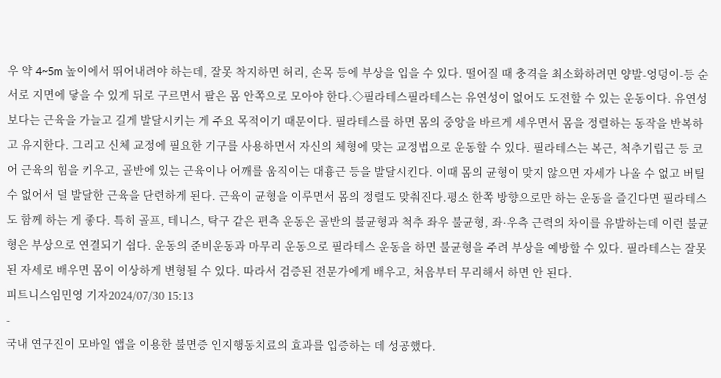우 약 4~5m 높이에서 뛰어내려야 하는데, 잘못 착지하면 허리, 손목 등에 부상을 입을 수 있다. 떨어질 때 충격을 최소화하려면 양발-엉덩이-등 순서로 지면에 닿을 수 있게 뒤로 구르면서 팔은 몸 안쪽으로 모아야 한다.◇필라테스필라테스는 유연성이 없어도 도전할 수 있는 운동이다. 유연성보다는 근육을 가늘고 길게 발달시키는 게 주요 목적이기 때문이다. 필라테스를 하면 몸의 중앙을 바르게 세우면서 몸을 정렬하는 동작을 반복하고 유지한다. 그리고 신체 교정에 필요한 기구를 사용하면서 자신의 체형에 맞는 교정법으로 운동할 수 있다. 필라테스는 복근, 척추기립근 등 코어 근육의 힘을 키우고, 골반에 있는 근육이나 어깨를 움직이는 대흉근 등을 발달시킨다. 이때 몸의 균형이 맞지 않으면 자세가 나올 수 없고 버틸 수 없어서 덜 발달한 근육을 단련하게 된다. 근육이 균형을 이루면서 몸의 정렬도 맞춰진다.평소 한쪽 방향으로만 하는 운동을 즐긴다면 필라테스도 함께 하는 게 좋다. 특히 골프, 테니스, 탁구 같은 편측 운동은 골반의 불균형과 척추 좌우 불균형, 좌·우측 근력의 차이를 유발하는데 이런 불균형은 부상으로 연결되기 쉽다. 운동의 준비운동과 마무리 운동으로 필라테스 운동을 하면 불균형을 주려 부상을 예방할 수 있다. 필라테스는 잘못된 자세로 배우면 몸이 이상하게 변형될 수 있다. 따라서 검증된 전문가에게 배우고, 처음부터 무리해서 하면 안 된다.
피트니스임민영 기자2024/07/30 15:13
-
국내 연구진이 모바일 앱을 이용한 불면증 인지행동치료의 효과를 입증하는 데 성공했다.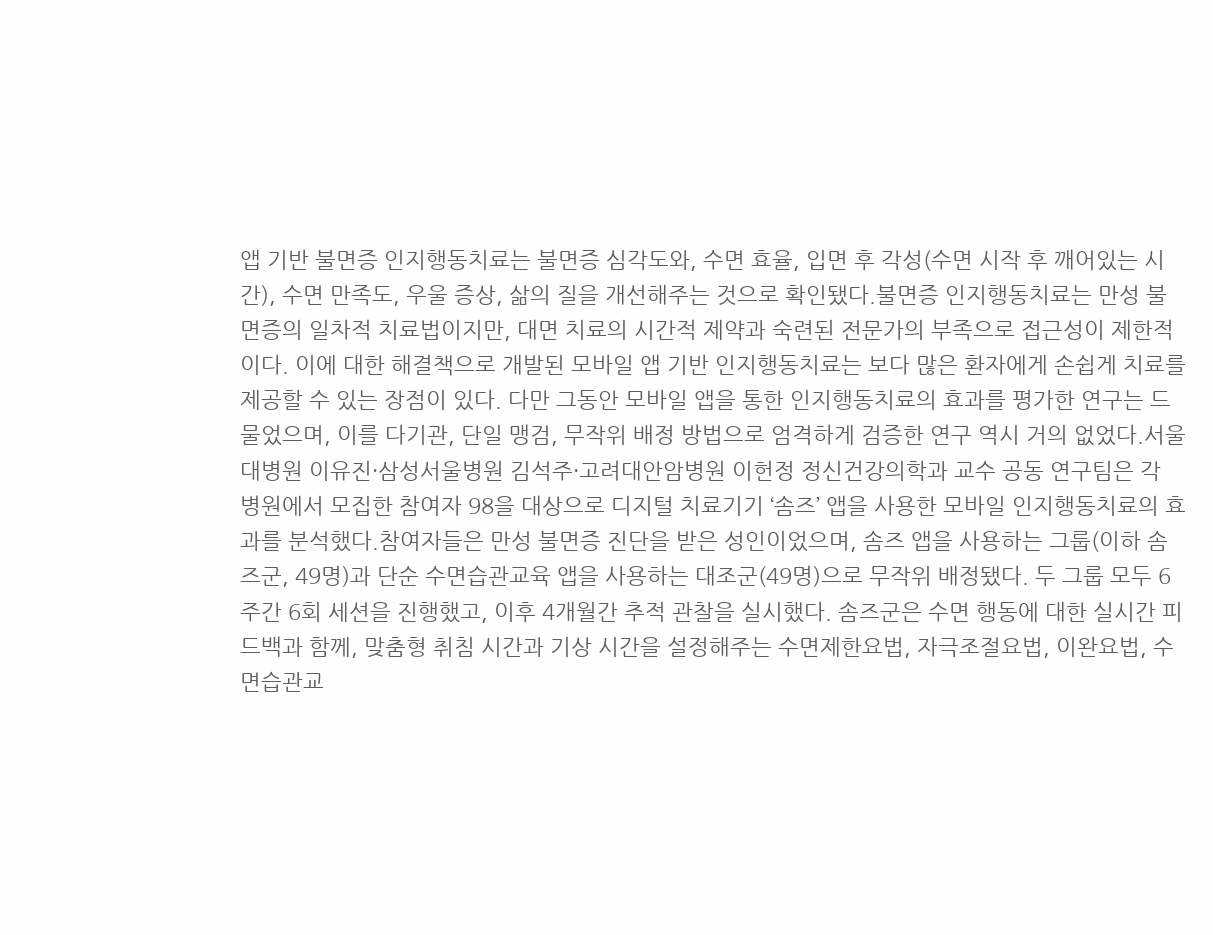앱 기반 불면증 인지행동치료는 불면증 심각도와, 수면 효율, 입면 후 각성(수면 시작 후 깨어있는 시간), 수면 만족도, 우울 증상, 삶의 질을 개선해주는 것으로 확인됐다.불면증 인지행동치료는 만성 불면증의 일차적 치료법이지만, 대면 치료의 시간적 제약과 숙련된 전문가의 부족으로 접근성이 제한적이다. 이에 대한 해결책으로 개발된 모바일 앱 기반 인지행동치료는 보다 많은 환자에게 손쉽게 치료를 제공할 수 있는 장점이 있다. 다만 그동안 모바일 앱을 통한 인지행동치료의 효과를 평가한 연구는 드물었으며, 이를 다기관, 단일 맹검, 무작위 배정 방법으로 엄격하게 검증한 연구 역시 거의 없었다.서울대병원 이유진·삼성서울병원 김석주·고려대안암병원 이헌정 정신건강의학과 교수 공동 연구팀은 각 병원에서 모집한 참여자 98을 대상으로 디지털 치료기기 ‘솜즈’ 앱을 사용한 모바일 인지행동치료의 효과를 분석했다.참여자들은 만성 불면증 진단을 받은 성인이었으며, 솜즈 앱을 사용하는 그룹(이하 솜즈군, 49명)과 단순 수면습관교육 앱을 사용하는 대조군(49명)으로 무작위 배정됐다. 두 그룹 모두 6주간 6회 세션을 진행했고, 이후 4개월간 추적 관찰을 실시했다. 솜즈군은 수면 행동에 대한 실시간 피드백과 함께, 맞춤형 취침 시간과 기상 시간을 설정해주는 수면제한요법, 자극조절요법, 이완요법, 수면습관교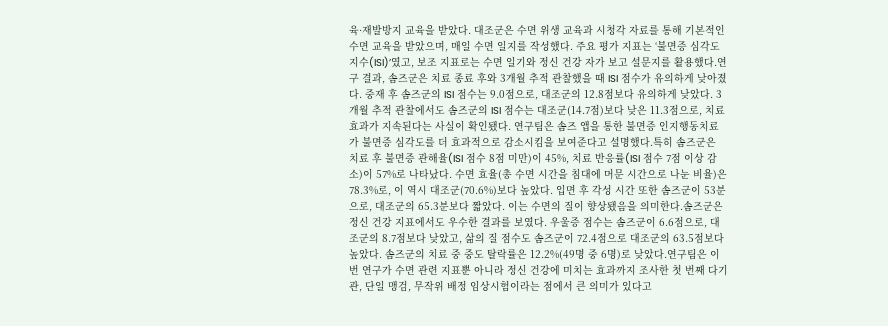육·재발방지 교육을 받았다. 대조군은 수면 위생 교육과 시청각 자료를 통해 기본적인 수면 교육을 받았으며, 매일 수면 일지를 작성했다. 주요 평가 지표는 ‘불면증 심각도 지수(ISI)’였고, 보조 지표로는 수면 일기와 정신 건강 자가 보고 설문지를 활용했다.연구 결과, 솜즈군은 치료 종료 후와 3개월 추적 관찰했을 때 ISI 점수가 유의하게 낮아졌다. 중재 후 솜즈군의 ISI 점수는 9.0점으로, 대조군의 12.8점보다 유의하게 낮았다. 3개월 추적 관찰에서도 솜즈군의 ISI 점수는 대조군(14.7점)보다 낮은 11.3점으로, 치료 효과가 지속된다는 사실이 확인됐다. 연구팀은 솜즈 앱을 통한 불면증 인지행동치료가 불면증 심각도를 더 효과적으로 감소시킴을 보여준다고 설명했다.특히 솜즈군은 치료 후 불면증 관해율(ISI 점수 8점 미만)이 45%, 치료 반응률(ISI 점수 7점 이상 감소)이 57%로 나타났다. 수면 효율(총 수면 시간을 침대에 머문 시간으로 나눈 비율)은 78.3%로, 이 역시 대조군(70.6%)보다 높았다. 입면 후 각성 시간 또한 솜즈군이 53분으로, 대조군의 65.3분보다 짧았다. 이는 수면의 질이 향상됐음을 의미한다.솜즈군은 정신 건강 지표에서도 우수한 결과를 보였다. 우울증 점수는 솜즈군이 6.6점으로, 대조군의 8.7점보다 낮았고, 삶의 질 점수도 솜즈군이 72.4점으로 대조군의 63.5점보다 높았다. 솜즈군의 치료 중 중도 탈락률은 12.2%(49명 중 6명)로 낮았다.연구팀은 이번 연구가 수면 관련 지표뿐 아니라 정신 건강에 미치는 효과까지 조사한 첫 번째 다기관, 단일 맹검, 무작위 배정 임상시험이라는 점에서 큰 의미가 있다고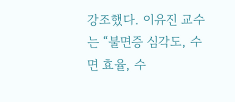강조했다. 이유진 교수는 “불면증 심각도, 수면 효율, 수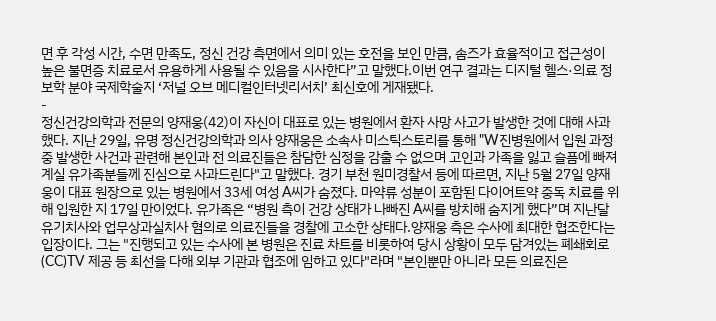면 후 각성 시간, 수면 만족도, 정신 건강 측면에서 의미 있는 호전을 보인 만큼, 솜즈가 효율적이고 접근성이 높은 불면증 치료로서 유용하게 사용될 수 있음을 시사한다”고 말했다.이번 연구 결과는 디지털 헬스·의료 정보학 분야 국제학술지 ‘저널 오브 메디컬인터넷리서치’ 최신호에 게재됐다.
-
정신건강의학과 전문의 양재웅(42)이 자신이 대표로 있는 병원에서 환자 사망 사고가 발생한 것에 대해 사과했다. 지난 29일, 유명 정신건강의학과 의사 양재웅은 소속사 미스틱스토리를 통해 "W진병원에서 입원 과정 중 발생한 사건과 관련해 본인과 전 의료진들은 참담한 심정을 감출 수 없으며 고인과 가족을 잃고 슬픔에 빠져계실 유가족분들께 진심으로 사과드린다"고 말했다. 경기 부천 원미경찰서 등에 따르면, 지난 5월 27일 양재웅이 대표 원장으로 있는 병원에서 33세 여성 A씨가 숨졌다. 마약류 성분이 포함된 다이어트약 중독 치료를 위해 입원한 지 17일 만이었다. 유가족은 “병원 측이 건강 상태가 나빠진 A씨를 방치해 숨지게 했다”며 지난달 유기치사와 업무상과실치사 혐의로 의료진들을 경찰에 고소한 상태다.양재웅 측은 수사에 최대한 협조한다는 입장이다. 그는 "진행되고 있는 수사에 본 병원은 진료 차트를 비롯하여 당시 상황이 모두 담겨있는 폐쇄회로(CC)TV 제공 등 최선을 다해 외부 기관과 협조에 임하고 있다"라며 "본인뿐만 아니라 모든 의료진은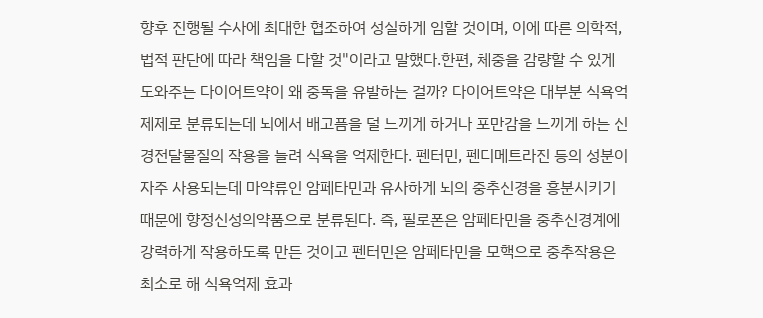향후 진행될 수사에 최대한 협조하여 성실하게 임할 것이며, 이에 따른 의학적, 법적 판단에 따라 책임을 다할 것"이라고 말했다.한편, 체중을 감량할 수 있게 도와주는 다이어트약이 왜 중독을 유발하는 걸까? 다이어트약은 대부분 식욕억제제로 분류되는데 뇌에서 배고픔을 덜 느끼게 하거나 포만감을 느끼게 하는 신경전달물질의 작용을 늘려 식욕을 억제한다. 펜터민, 펜디메트라진 등의 성분이 자주 사용되는데 마약류인 암페타민과 유사하게 뇌의 중추신경을 흥분시키기 때문에 향정신성의약품으로 분류된다. 즉, 필로폰은 암페타민을 중추신경계에 강력하게 작용하도록 만든 것이고 펜터민은 암페타민을 모핵으로 중추작용은 최소로 해 식욕억제 효과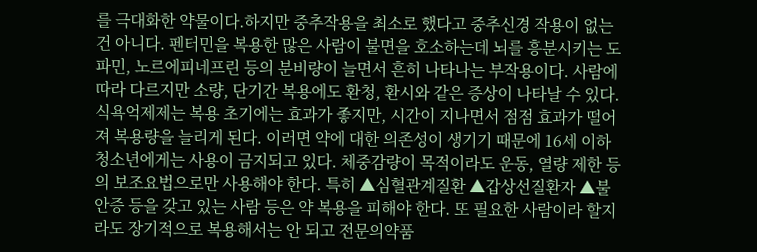를 극대화한 약물이다.하지만 중추작용을 최소로 했다고 중추신경 작용이 없는 건 아니다. 펜터민을 복용한 많은 사람이 불면을 호소하는데 뇌를 흥분시키는 도파민, 노르에피네프린 등의 분비량이 늘면서 흔히 나타나는 부작용이다. 사람에 따라 다르지만 소량, 단기간 복용에도 환청, 환시와 같은 증상이 나타날 수 있다. 식욕억제제는 복용 초기에는 효과가 좋지만, 시간이 지나면서 점점 효과가 떨어져 복용량을 늘리게 된다. 이러면 약에 대한 의존성이 생기기 때문에 16세 이하 청소년에게는 사용이 금지되고 있다. 체중감량이 목적이라도 운동, 열량 제한 등의 보조요법으로만 사용해야 한다. 특히 ▲심혈관계질환 ▲갑상선질환자 ▲불안증 등을 갖고 있는 사람 등은 약 복용을 피해야 한다. 또 필요한 사람이라 할지라도 장기적으로 복용해서는 안 되고 전문의약품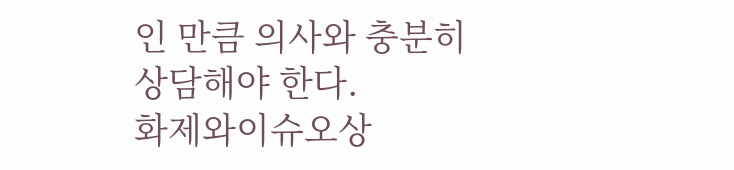인 만큼 의사와 충분히 상담해야 한다.
화제와이슈오상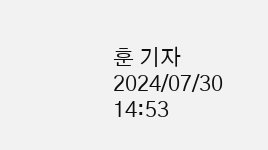훈 기자2024/07/30 14:53